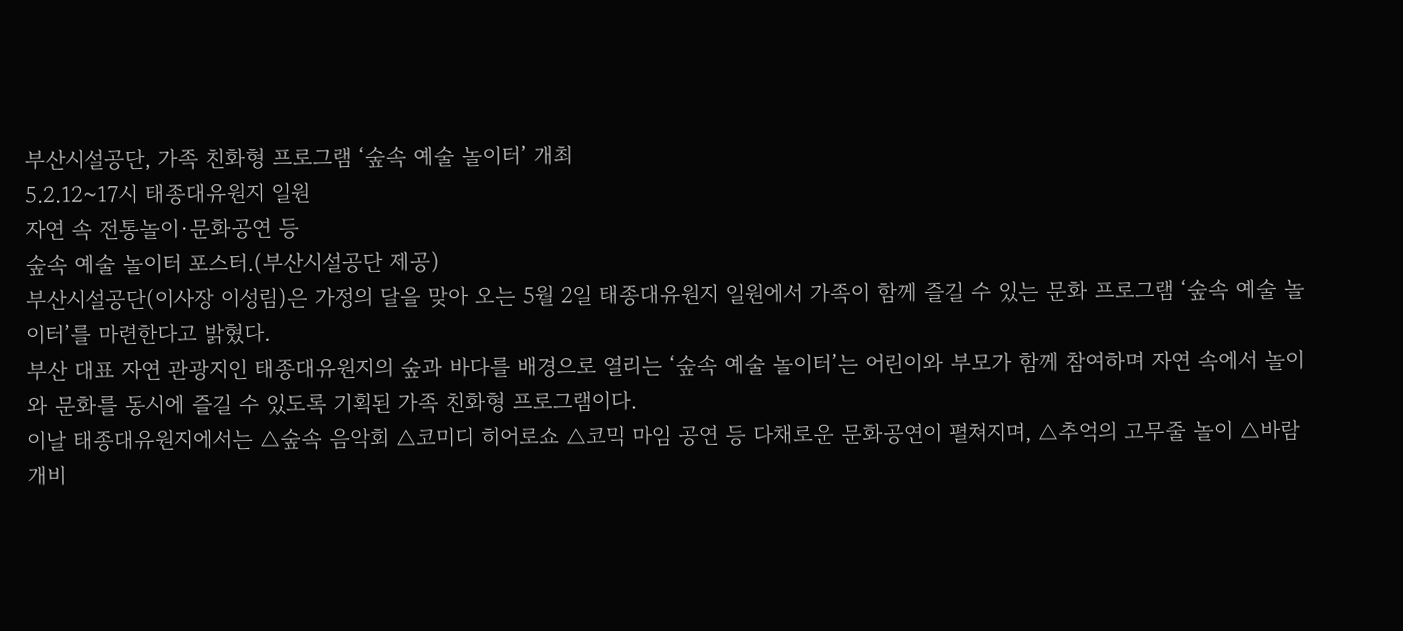부산시설공단, 가족 친화형 프로그램 ‘숲속 예술 놀이터’ 개최
5.2.12~17시 태종대유원지 일원
자연 속 전통놀이·문화공연 등
숲속 예술 놀이터 포스터.(부산시설공단 제공)
부산시설공단(이사장 이성림)은 가정의 달을 맞아 오는 5월 2일 태종대유원지 일원에서 가족이 함께 즐길 수 있는 문화 프로그램 ‘숲속 예술 놀이터’를 마련한다고 밝혔다.
부산 대표 자연 관광지인 태종대유원지의 숲과 바다를 배경으로 열리는 ‘숲속 예술 놀이터’는 어린이와 부모가 함께 참여하며 자연 속에서 놀이와 문화를 동시에 즐길 수 있도록 기획된 가족 친화형 프로그램이다.
이날 태종대유원지에서는 △숲속 음악회 △코미디 히어로쇼 △코믹 마임 공연 등 다채로운 문화공연이 펼쳐지며, △추억의 고무줄 놀이 △바람개비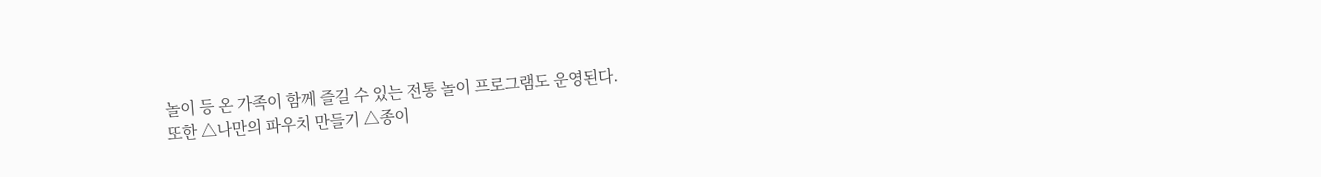놀이 등 온 가족이 함께 즐길 수 있는 전통 놀이 프로그램도 운영된다.
또한 △나만의 파우치 만들기 △종이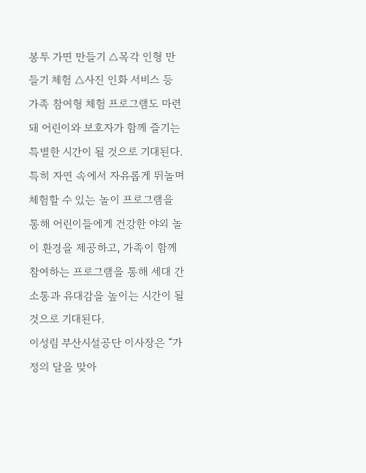봉투 가면 만들기 △목각 인형 만들기 체험 △사진 인화 서비스 등 가족 참여형 체험 프로그램도 마련돼 어린이와 보호자가 함께 즐기는 특별한 시간이 될 것으로 기대된다.
특히 자연 속에서 자유롭게 뛰놀며 체험할 수 있는 놀이 프로그램을 통해 어린이들에게 건강한 야외 놀이 환경을 제공하고, 가족이 함께 참여하는 프로그램을 통해 세대 간 소통과 유대감을 높이는 시간이 될 것으로 기대된다.
이성림 부산시설공단 이사장은 “가정의 달을 맞아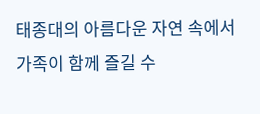태종대의 아름다운 자연 속에서 가족이 함께 즐길 수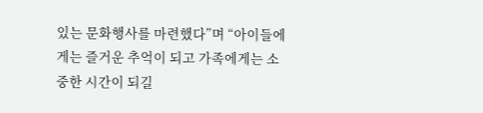있는 문화행사를 마련했다”며 “아이들에게는 즐거운 추억이 되고 가족에게는 소중한 시간이 되길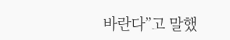바란다”고 말했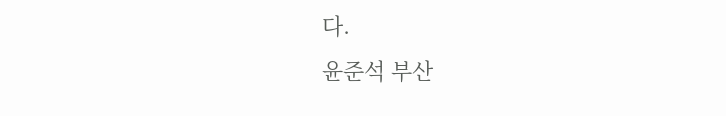다.
윤준석 부산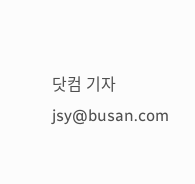닷컴 기자 jsy@busan.com